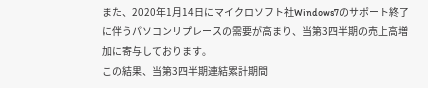また、2020年1月14日にマイクロソフト社Windows7のサポート終了に伴うパソコンリプレースの需要が高まり、当第3四半期の売上高増加に寄与しております。
この結果、当第3四半期連結累計期間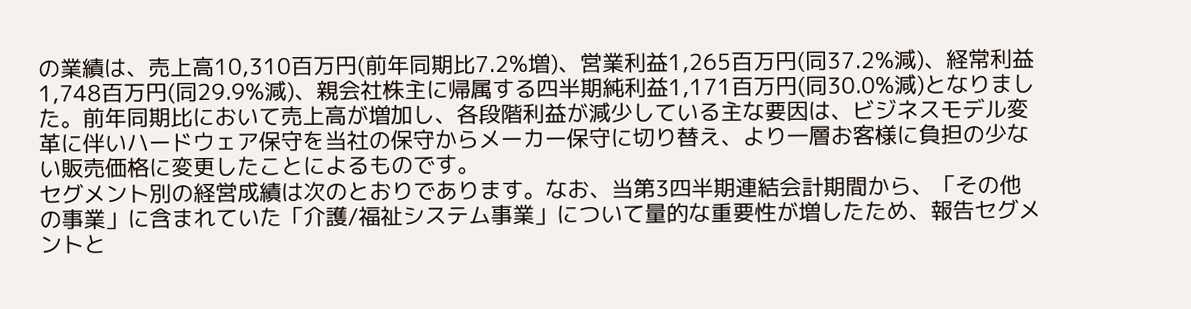の業績は、売上高10,310百万円(前年同期比7.2%増)、営業利益1,265百万円(同37.2%減)、経常利益1,748百万円(同29.9%減)、親会社株主に帰属する四半期純利益1,171百万円(同30.0%減)となりました。前年同期比において売上高が増加し、各段階利益が減少している主な要因は、ビジネスモデル変革に伴いハードウェア保守を当社の保守からメーカー保守に切り替え、より一層お客様に負担の少ない販売価格に変更したことによるものです。
セグメント別の経営成績は次のとおりであります。なお、当第3四半期連結会計期間から、「その他の事業」に含まれていた「介護/福祉システム事業」について量的な重要性が増したため、報告セグメントと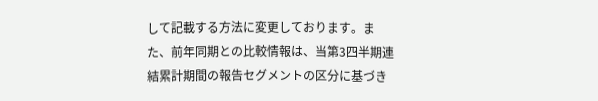して記載する方法に変更しております。また、前年同期との比較情報は、当第3四半期連結累計期間の報告セグメントの区分に基づき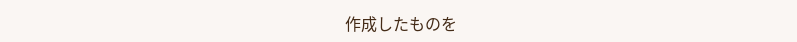作成したものを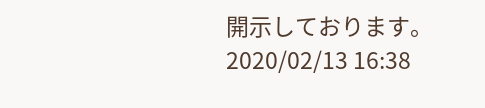開示しております。
2020/02/13 16:38